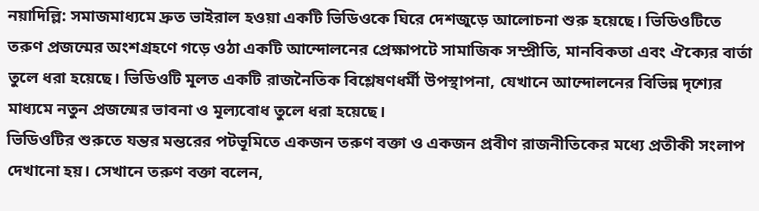নয়াদিল্লি: সমাজমাধ্যমে দ্রুত ভাইরাল হওয়া একটি ভিডিওকে ঘিরে দেশজুড়ে আলোচনা শুরু হয়েছে। ভিডিওটিতে তরুণ প্রজন্মের অংশগ্রহণে গড়ে ওঠা একটি আন্দোলনের প্রেক্ষাপটে সামাজিক সম্প্রীতি, মানবিকতা এবং ঐক্যের বার্তা তুলে ধরা হয়েছে। ভিডিওটি মূলত একটি রাজনৈতিক বিশ্লেষণধর্মী উপস্থাপনা, যেখানে আন্দোলনের বিভিন্ন দৃশ্যের মাধ্যমে নতুন প্রজন্মের ভাবনা ও মূল্যবোধ তুলে ধরা হয়েছে।
ভিডিওটির শুরুতে যন্তর মন্তরের পটভূমিতে একজন তরুণ বক্তা ও একজন প্রবীণ রাজনীতিকের মধ্যে প্রতীকী সংলাপ দেখানো হয়। সেখানে তরুণ বক্তা বলেন,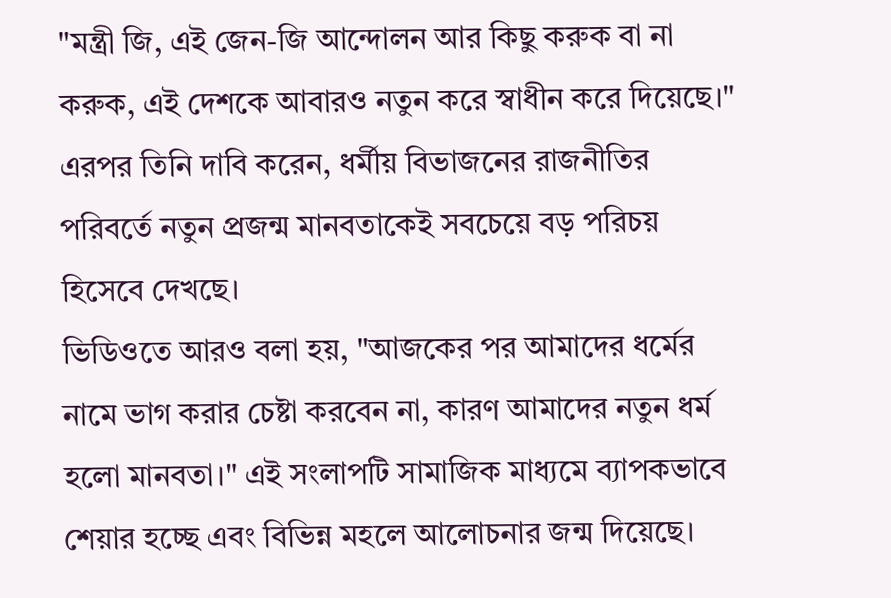"মন্ত্রী জি, এই জেন-জি আন্দোলন আর কিছু করুক বা না করুক, এই দেশকে আবারও নতুন করে স্বাধীন করে দিয়েছে।" এরপর তিনি দাবি করেন, ধর্মীয় বিভাজনের রাজনীতির পরিবর্তে নতুন প্রজন্ম মানবতাকেই সবচেয়ে বড় পরিচয় হিসেবে দেখছে।
ভিডিওতে আরও বলা হয়, "আজকের পর আমাদের ধর্মের নামে ভাগ করার চেষ্টা করবেন না, কারণ আমাদের নতুন ধর্ম হলো মানবতা।" এই সংলাপটি সামাজিক মাধ্যমে ব্যাপকভাবে শেয়ার হচ্ছে এবং বিভিন্ন মহলে আলোচনার জন্ম দিয়েছে।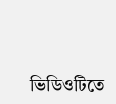ভিডিওটিতে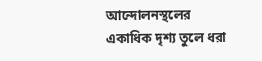আন্দোলনস্থলের একাধিক দৃশ্য তুলে ধরা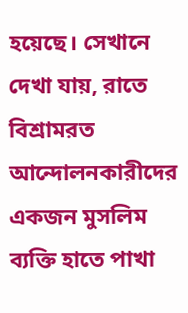হয়েছে। সেখানে দেখা যায়, রাতে বিশ্রামরত আন্দোলনকারীদের একজন মুসলিম ব্যক্তি হাতে পাখা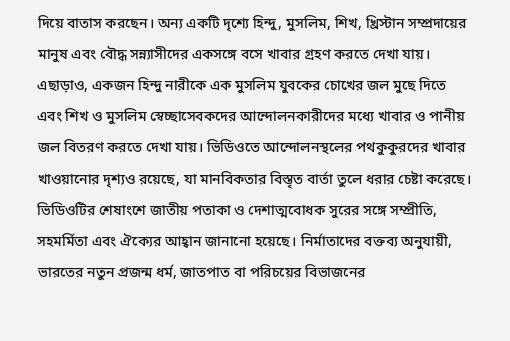দিয়ে বাতাস করছেন। অন্য একটি দৃশ্যে হিন্দু, মুসলিম, শিখ, খ্রিস্টান সম্প্রদায়ের মানুষ এবং বৌদ্ধ সন্ন্যাসীদের একসঙ্গে বসে খাবার গ্রহণ করতে দেখা যায়।
এছাড়াও, একজন হিন্দু নারীকে এক মুসলিম যুবকের চোখের জল মুছে দিতে এবং শিখ ও মুসলিম স্বেচ্ছাসেবকদের আন্দোলনকারীদের মধ্যে খাবার ও পানীয় জল বিতরণ করতে দেখা যায়। ভিডিওতে আন্দোলনস্থলের পথকুকুরদের খাবার খাওয়ানোর দৃশ্যও রয়েছে, যা মানবিকতার বিস্তৃত বার্তা তুলে ধরার চেষ্টা করেছে।
ভিডিওটির শেষাংশে জাতীয় পতাকা ও দেশাত্মবোধক সুরের সঙ্গে সম্প্রীতি, সহমর্মিতা এবং ঐক্যের আহ্বান জানানো হয়েছে। নির্মাতাদের বক্তব্য অনুযায়ী, ভারতের নতুন প্রজন্ম ধর্ম, জাতপাত বা পরিচয়ের বিভাজনের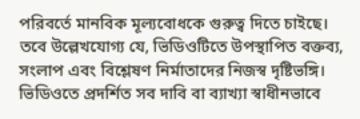পরিবর্তে মানবিক মূল্যবোধকে গুরুত্ব দিতে চাইছে।
তবে উল্লেখযোগ্য যে, ভিডিওটিতে উপস্থাপিত বক্তব্য, সংলাপ এবং বিশ্লেষণ নির্মাতাদের নিজস্ব দৃষ্টিভঙ্গি। ভিডিওতে প্রদর্শিত সব দাবি বা ব্যাখ্যা স্বাধীনভাবে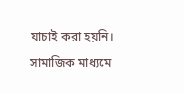যাচাই করা হয়নি। সামাজিক মাধ্যমে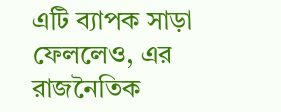এটি ব্যাপক সাড়া ফেললেও, এর রাজনৈতিক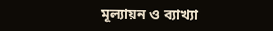মূল্যায়ন ও ব্যাখ্যা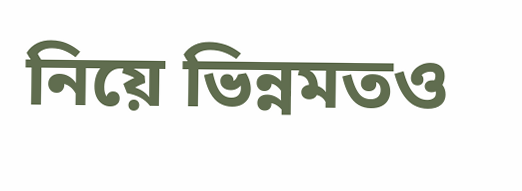নিয়ে ভিন্নমতও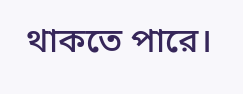থাকতে পারে।